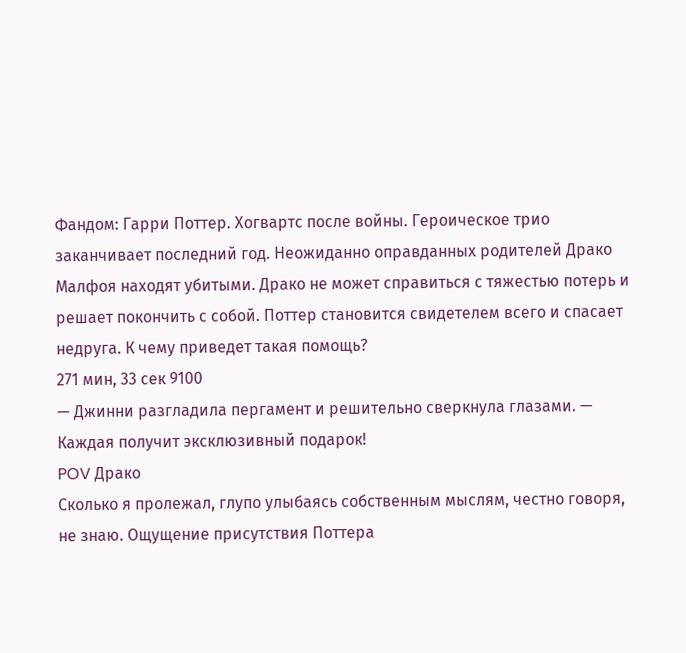Фандом: Гарри Поттер. Хогвартс после войны. Героическое трио заканчивает последний год. Неожиданно оправданных родителей Драко Малфоя находят убитыми. Драко не может справиться с тяжестью потерь и решает покончить с собой. Поттер становится свидетелем всего и спасает недруга. К чему приведет такая помощь?
271 мин, 33 сек 9100
— Джинни разгладила пергамент и решительно сверкнула глазами. — Каждая получит эксклюзивный подарок!
POV Драко
Сколько я пролежал, глупо улыбаясь собственным мыслям, честно говоря, не знаю. Ощущение присутствия Поттера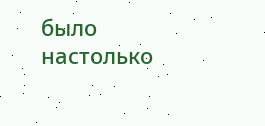было настолько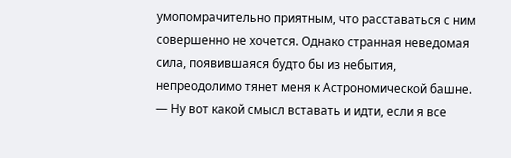умопомрачительно приятным, что расставаться с ним совершенно не хочется. Однако странная неведомая сила, появившаяся будто бы из небытия, непреодолимо тянет меня к Астрономической башне.
— Ну вот какой смысл вставать и идти, если я все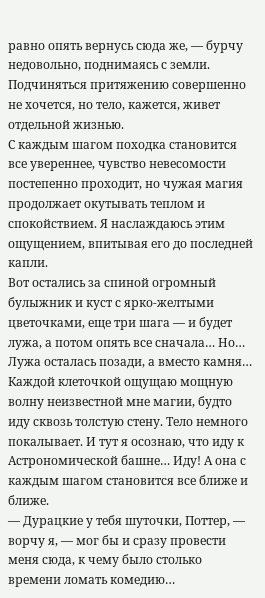равно опять вернусь сюда же, — бурчу недовольно, поднимаясь с земли. Подчиняться притяжению совершенно не хочется, но тело, кажется, живет отдельной жизнью.
С каждым шагом походка становится все увереннее, чувство невесомости постепенно проходит, но чужая магия продолжает окутывать теплом и спокойствием. Я наслаждаюсь этим ощущением, впитывая его до последней капли.
Вот остались за спиной огромный булыжник и куст с ярко-желтыми цветочками, еще три шага — и будет лужа, а потом опять все сначала… Но… Лужа осталась позади, а вместо камня… Каждой клеточкой ощущаю мощную волну неизвестной мне магии, будто иду сквозь толстую стену. Тело немного покалывает. И тут я осознаю, что иду к Астрономической башне… Иду! А она с каждым шагом становится все ближе и ближе.
— Дурацкие у тебя шуточки, Поттер, — ворчу я, — мог бы и сразу провести меня сюда, к чему было столько времени ломать комедию…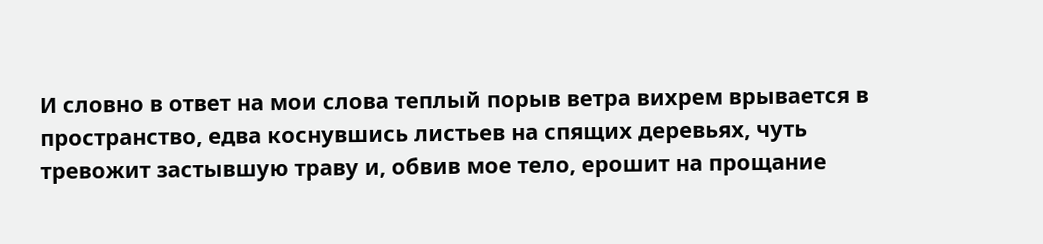И словно в ответ на мои слова теплый порыв ветра вихрем врывается в пространство, едва коснувшись листьев на спящих деревьях, чуть тревожит застывшую траву и, обвив мое тело, ерошит на прощание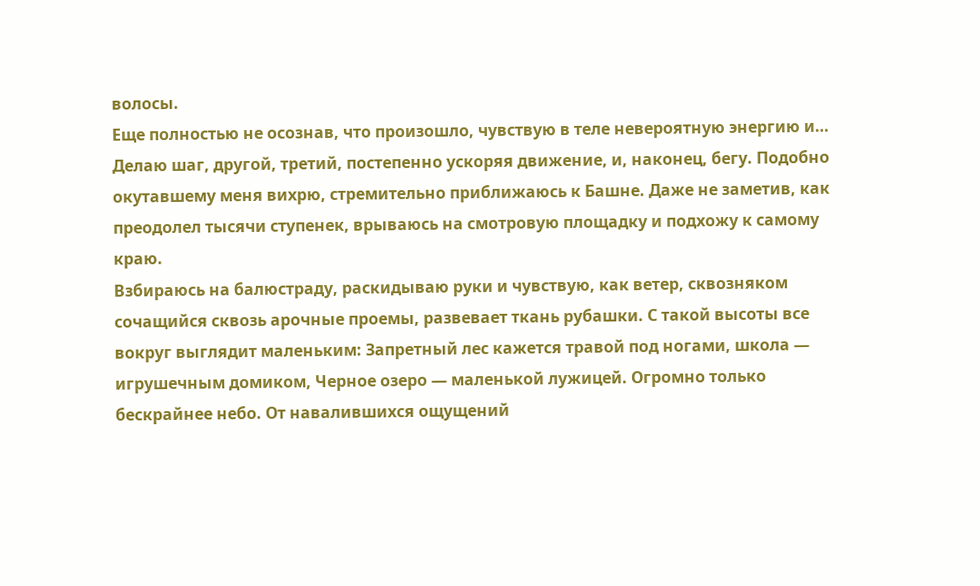волосы.
Еще полностью не осознав, что произошло, чувствую в теле невероятную энергию и… Делаю шаг, другой, третий, постепенно ускоряя движение, и, наконец, бегу. Подобно окутавшему меня вихрю, стремительно приближаюсь к Башне. Даже не заметив, как преодолел тысячи ступенек, врываюсь на смотровую площадку и подхожу к самому краю.
Взбираюсь на балюстраду, раскидываю руки и чувствую, как ветер, сквозняком сочащийся сквозь арочные проемы, развевает ткань рубашки. С такой высоты все вокруг выглядит маленьким: Запретный лес кажется травой под ногами, школа — игрушечным домиком, Черное озеро — маленькой лужицей. Огромно только бескрайнее небо. От навалившихся ощущений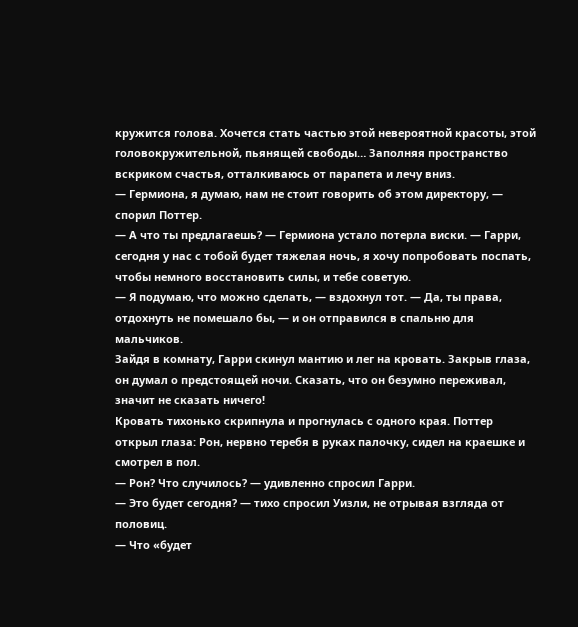кружится голова. Хочется стать частью этой невероятной красоты, этой головокружительной, пьянящей свободы… Заполняя пространство вскриком счастья, отталкиваюсь от парапета и лечу вниз.
— Гермиона, я думаю, нам не стоит говорить об этом директору, — спорил Поттер.
— А что ты предлагаешь? — Гермиона устало потерла виски. — Гарри, сегодня у нас с тобой будет тяжелая ночь, я хочу попробовать поспать, чтобы немного восстановить силы, и тебе советую.
— Я подумаю, что можно сделать, — вздохнул тот. — Да, ты права, отдохнуть не помешало бы, — и он отправился в спальню для мальчиков.
Зайдя в комнату, Гарри скинул мантию и лег на кровать. Закрыв глаза, он думал о предстоящей ночи. Сказать, что он безумно переживал, значит не сказать ничего!
Кровать тихонько скрипнула и прогнулась с одного края. Поттер открыл глаза: Рон, нервно теребя в руках палочку, сидел на краешке и смотрел в пол.
— Рон? Что случилось? — удивленно спросил Гарри.
— Это будет сегодня? — тихо спросил Уизли, не отрывая взгляда от половиц.
— Что «будет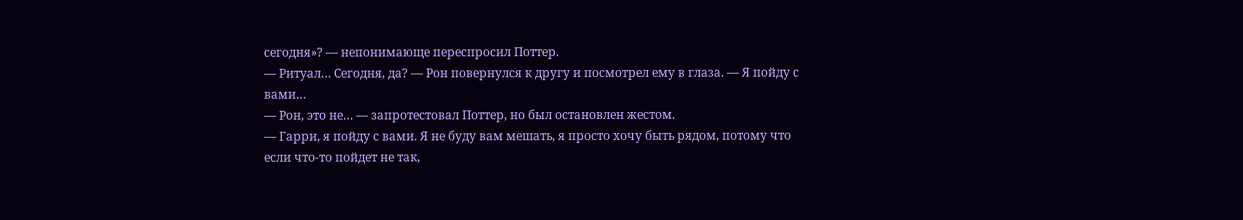сегодня»? — непонимающе переспросил Поттер.
— Ритуал… Сегодня, да? — Рон повернулся к другу и посмотрел ему в глаза. — Я пойду с вами…
— Рон, это не… — запротестовал Поттер, но был остановлен жестом.
— Гарри, я пойду с вами. Я не буду вам мешать, я просто хочу быть рядом, потому что если что-то пойдет не так,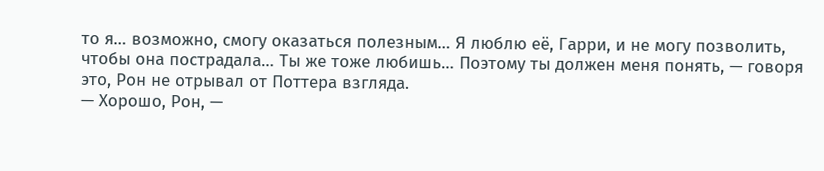то я… возможно, смогу оказаться полезным… Я люблю её, Гарри, и не могу позволить, чтобы она пострадала… Ты же тоже любишь… Поэтому ты должен меня понять, — говоря это, Рон не отрывал от Поттера взгляда.
— Хорошо, Рон, —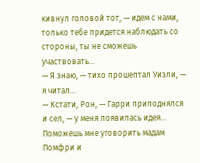кивнул головой тот, — идем с нами, только тебе придется наблюдать со стороны, ты не сможешь участвовать…
— Я знаю, — тихо прошептал Уизли, — я читал…
— Кстати, Рон, — Гарри приподнялся и сел, — у меня появилась идея… Поможешь мне уговорить мадам Помфри и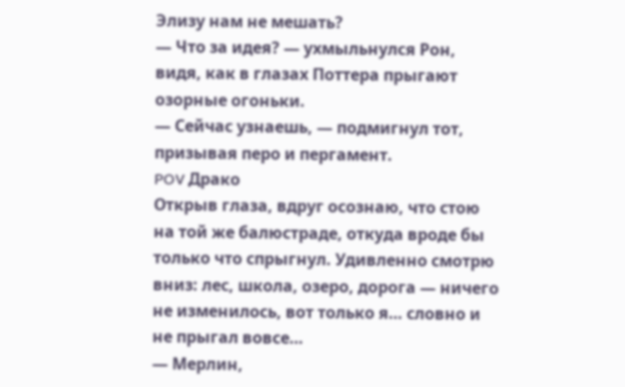Элизу нам не мешать?
— Что за идея? — ухмыльнулся Рон, видя, как в глазах Поттера прыгают озорные огоньки.
— Сейчас узнаешь, — подмигнул тот, призывая перо и пергамент.
POV Драко
Открыв глаза, вдруг осознаю, что стою на той же балюстраде, откуда вроде бы только что спрыгнул. Удивленно смотрю вниз: лес, школа, озеро, дорога — ничего не изменилось, вот только я… словно и не прыгал вовсе…
— Мерлин,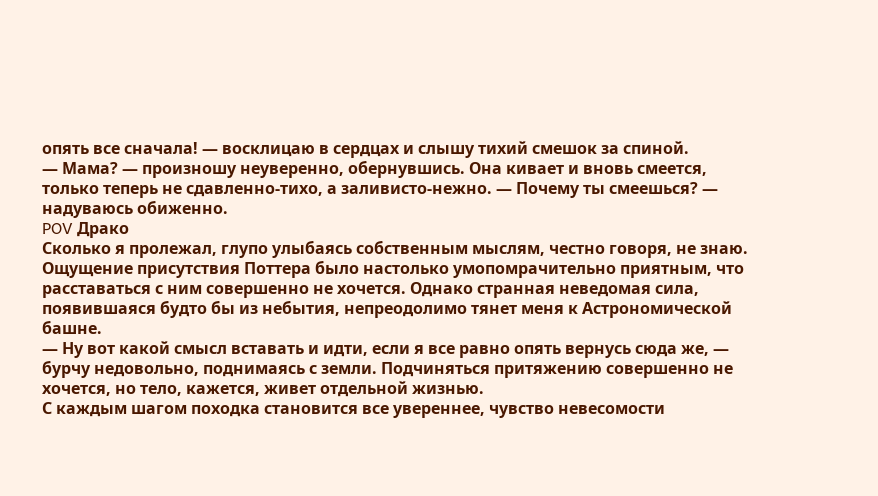опять все сначала! — восклицаю в сердцах и слышу тихий смешок за спиной.
— Мама? — произношу неуверенно, обернувшись. Она кивает и вновь смеется, только теперь не сдавленно-тихо, а заливисто-нежно. — Почему ты смеешься? — надуваюсь обиженно.
POV Драко
Сколько я пролежал, глупо улыбаясь собственным мыслям, честно говоря, не знаю. Ощущение присутствия Поттера было настолько умопомрачительно приятным, что расставаться с ним совершенно не хочется. Однако странная неведомая сила, появившаяся будто бы из небытия, непреодолимо тянет меня к Астрономической башне.
— Ну вот какой смысл вставать и идти, если я все равно опять вернусь сюда же, — бурчу недовольно, поднимаясь с земли. Подчиняться притяжению совершенно не хочется, но тело, кажется, живет отдельной жизнью.
С каждым шагом походка становится все увереннее, чувство невесомости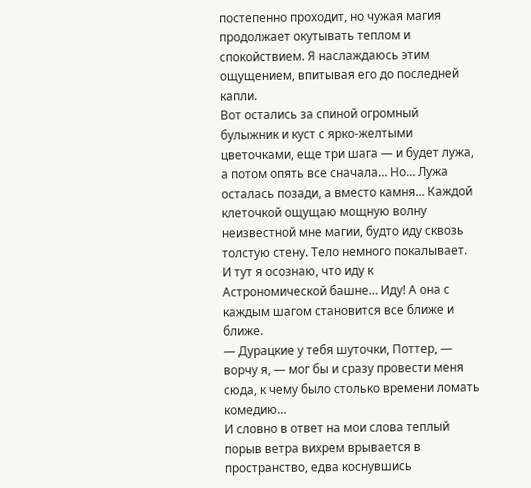постепенно проходит, но чужая магия продолжает окутывать теплом и спокойствием. Я наслаждаюсь этим ощущением, впитывая его до последней капли.
Вот остались за спиной огромный булыжник и куст с ярко-желтыми цветочками, еще три шага — и будет лужа, а потом опять все сначала… Но… Лужа осталась позади, а вместо камня… Каждой клеточкой ощущаю мощную волну неизвестной мне магии, будто иду сквозь толстую стену. Тело немного покалывает. И тут я осознаю, что иду к Астрономической башне… Иду! А она с каждым шагом становится все ближе и ближе.
— Дурацкие у тебя шуточки, Поттер, — ворчу я, — мог бы и сразу провести меня сюда, к чему было столько времени ломать комедию…
И словно в ответ на мои слова теплый порыв ветра вихрем врывается в пространство, едва коснувшись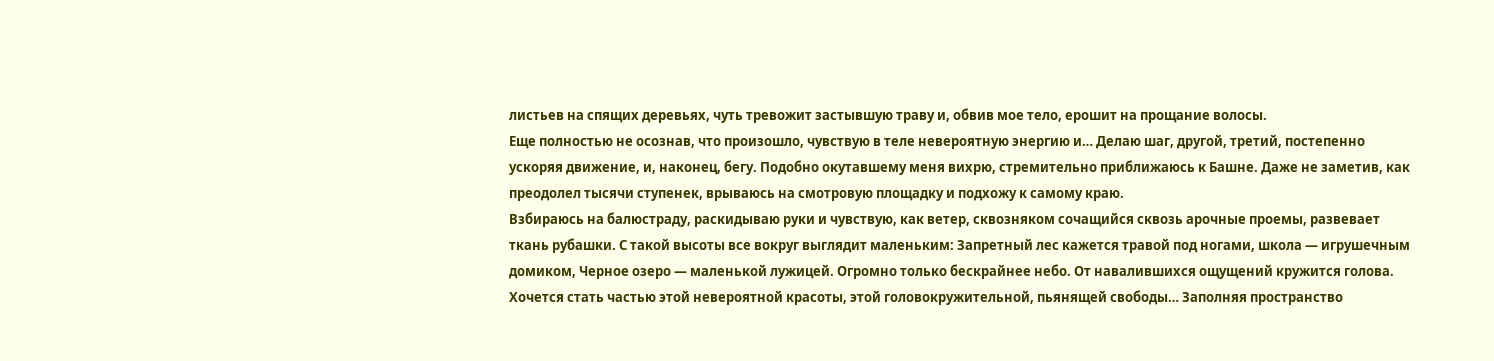листьев на спящих деревьях, чуть тревожит застывшую траву и, обвив мое тело, ерошит на прощание волосы.
Еще полностью не осознав, что произошло, чувствую в теле невероятную энергию и… Делаю шаг, другой, третий, постепенно ускоряя движение, и, наконец, бегу. Подобно окутавшему меня вихрю, стремительно приближаюсь к Башне. Даже не заметив, как преодолел тысячи ступенек, врываюсь на смотровую площадку и подхожу к самому краю.
Взбираюсь на балюстраду, раскидываю руки и чувствую, как ветер, сквозняком сочащийся сквозь арочные проемы, развевает ткань рубашки. С такой высоты все вокруг выглядит маленьким: Запретный лес кажется травой под ногами, школа — игрушечным домиком, Черное озеро — маленькой лужицей. Огромно только бескрайнее небо. От навалившихся ощущений кружится голова. Хочется стать частью этой невероятной красоты, этой головокружительной, пьянящей свободы… Заполняя пространство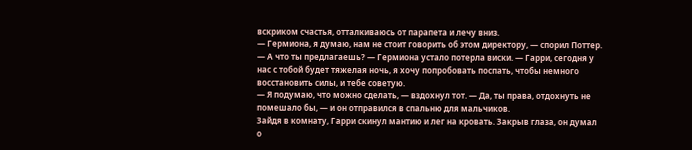вскриком счастья, отталкиваюсь от парапета и лечу вниз.
— Гермиона, я думаю, нам не стоит говорить об этом директору, — спорил Поттер.
— А что ты предлагаешь? — Гермиона устало потерла виски. — Гарри, сегодня у нас с тобой будет тяжелая ночь, я хочу попробовать поспать, чтобы немного восстановить силы, и тебе советую.
— Я подумаю, что можно сделать, — вздохнул тот. — Да, ты права, отдохнуть не помешало бы, — и он отправился в спальню для мальчиков.
Зайдя в комнату, Гарри скинул мантию и лег на кровать. Закрыв глаза, он думал о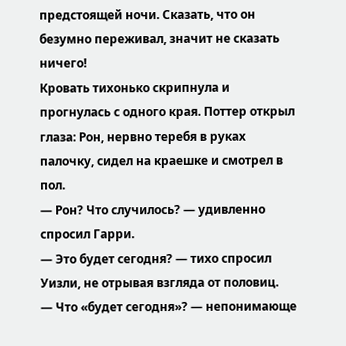предстоящей ночи. Сказать, что он безумно переживал, значит не сказать ничего!
Кровать тихонько скрипнула и прогнулась с одного края. Поттер открыл глаза: Рон, нервно теребя в руках палочку, сидел на краешке и смотрел в пол.
— Рон? Что случилось? — удивленно спросил Гарри.
— Это будет сегодня? — тихо спросил Уизли, не отрывая взгляда от половиц.
— Что «будет сегодня»? — непонимающе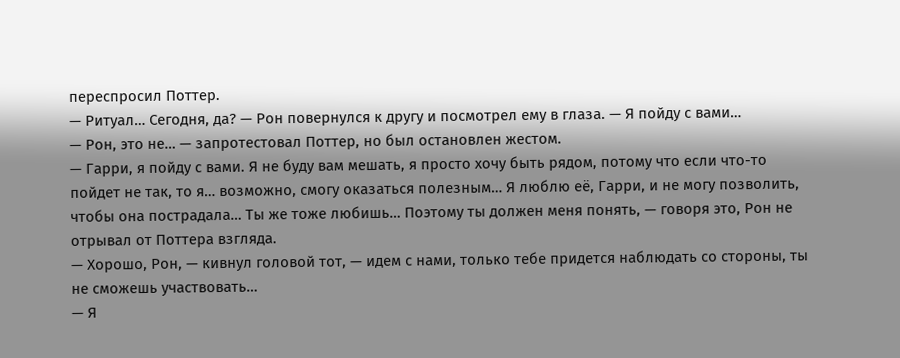переспросил Поттер.
— Ритуал… Сегодня, да? — Рон повернулся к другу и посмотрел ему в глаза. — Я пойду с вами…
— Рон, это не… — запротестовал Поттер, но был остановлен жестом.
— Гарри, я пойду с вами. Я не буду вам мешать, я просто хочу быть рядом, потому что если что-то пойдет не так, то я… возможно, смогу оказаться полезным… Я люблю её, Гарри, и не могу позволить, чтобы она пострадала… Ты же тоже любишь… Поэтому ты должен меня понять, — говоря это, Рон не отрывал от Поттера взгляда.
— Хорошо, Рон, — кивнул головой тот, — идем с нами, только тебе придется наблюдать со стороны, ты не сможешь участвовать…
— Я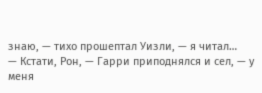знаю, — тихо прошептал Уизли, — я читал…
— Кстати, Рон, — Гарри приподнялся и сел, — у меня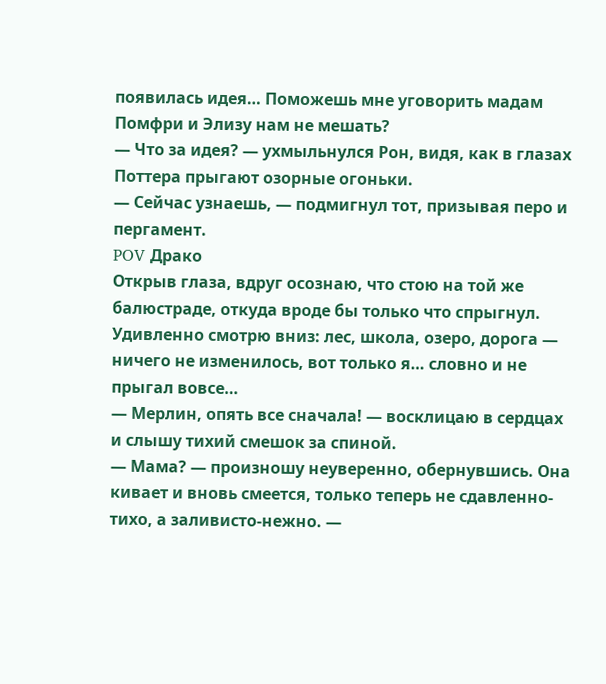появилась идея… Поможешь мне уговорить мадам Помфри и Элизу нам не мешать?
— Что за идея? — ухмыльнулся Рон, видя, как в глазах Поттера прыгают озорные огоньки.
— Сейчас узнаешь, — подмигнул тот, призывая перо и пергамент.
POV Драко
Открыв глаза, вдруг осознаю, что стою на той же балюстраде, откуда вроде бы только что спрыгнул. Удивленно смотрю вниз: лес, школа, озеро, дорога — ничего не изменилось, вот только я… словно и не прыгал вовсе…
— Мерлин, опять все сначала! — восклицаю в сердцах и слышу тихий смешок за спиной.
— Мама? — произношу неуверенно, обернувшись. Она кивает и вновь смеется, только теперь не сдавленно-тихо, а заливисто-нежно. —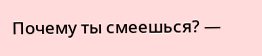Почему ты смеешься? —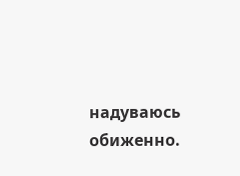надуваюсь обиженно.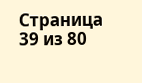Страница 39 из 80